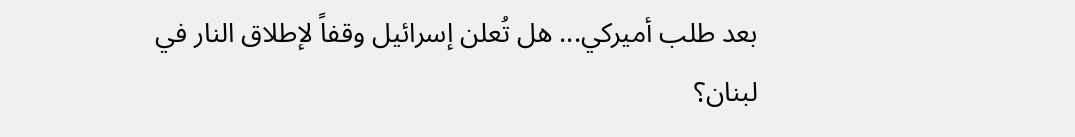بعد طلب أميركي... هل تُعلن إسرائيل وقفاً لإطلاق النار في لبنان؟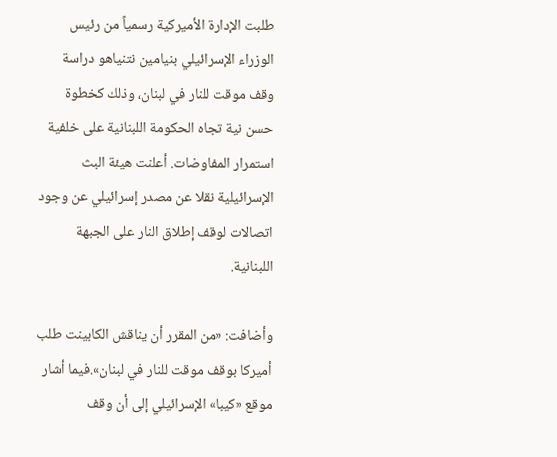طلبت الإدارة الأميركية رسمياً من رئيس الوزراء الإسرائيلي بنيامين نتنياهو دراسة وقف موقت للنار في لبنان، وذلك كخطوة حسن نية تجاه الحكومة اللبنانية على خلفية استمرار المفاوضات. أعلنت هيئة البث الإسرائيلية نقلا عن مصدر إسرائيلي عن وجود اتصالات لوقف إطلاق النار على الجبهة اللبنانية.

وأضافت: «من المقرر أن يناقش الكابينت طلب أميركا بوقف موقت للنار في لبنان».فيما أشار موقع «كيبا» الإسرائيلي إلى أن وقف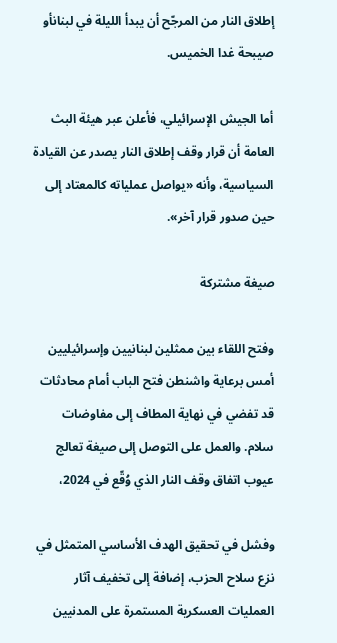إطلاق النار من المرجّح أن يبدأ الليلة في لبنانأو صيبحة غدا الخميس.

أما الجيش الإسرائيلي، فأعلن عبر هيئة البث العامة أن قرار وقف إطلاق النار يصدر عن القيادة السياسية، وأنه «يواصل عملياته كالمعتاد إلى حين صدور قرار آخر».

صيغة مشتركة

وفتح اللقاء بين ممثلين لبنانيين وإسرائيليين أمس برعاية واشنطن فتح الباب أمام محادثات قد تفضي في نهاية المطاف إلى مفاوضات سلام. والعمل على التوصل إلى صيغة تعالج عيوب اتفاق وقف النار الذي وُقّع في 2024،

وفشل في تحقيق الهدف الأساسي المتمثل في نزع سلاح الحزب، إضافة إلى تخفيف آثار العمليات العسكرية المستمرة على المدنيين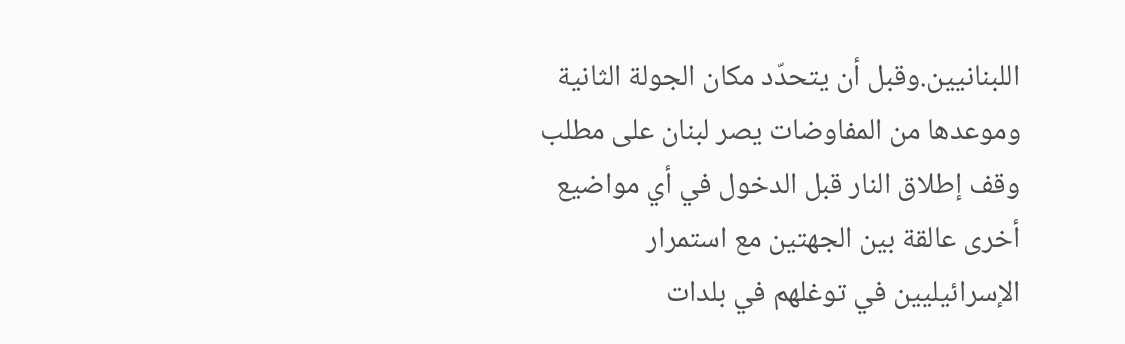اللبنانيين.وقبل أن يتحدّد مكان الجولة الثانية وموعدها من المفاوضات يصر لبنان على مطلب وقف إطلاق النار قبل الدخول في أي مواضيع أخرى عالقة بين الجهتين مع استمرار الإسرائيليين في توغلهم في بلدات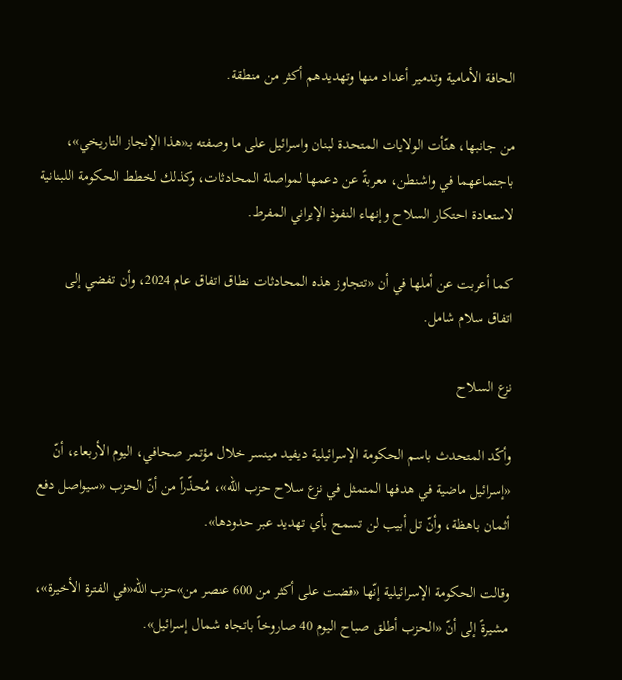الحافة الأمامية وتدمير أعداد منها وتهديدهم أكثر من منطقة.

من جانبها، هنّأت الولايات المتحدة لبنان واسرائيل على ما وصفته بـ«هذا الإنجاز التاريخي»، باجتماعهما في واشنطن، معربةً عن دعمها لمواصلة المحادثات، وكذلك لخطط الحكومة اللبنانية لاستعادة احتكار السلاح وإنهاء النفوذ الإيراني المفرط.

كما أعربت عن أملها في أن «تتجاوز هذه المحادثات نطاق اتفاق عام 2024، وأن تفضي إلى اتفاق سلام شامل.

نزع السلاح

وأكّد المتحدث باسم الحكومة الإسرائيلية ديفيد مينسر خلال مؤتمر صحافي، اليوم الأربعاء، أنّ «إسرائيل ماضية في هدفها المتمثل في نزع سلاح حزب الله»، مُحذّراً من أنّ الحزب «سيواصل دفع أثمان باهظة، وأنّ تل أبيب لن تسمح بأي تهديد عبر حدودها».

وقالت الحكومة الإسرائيلية إنّها «قضت على أكثر من 600 عنصر من»حزب الله«في الفترة الأخيرة»، مشيرةً إلى أنّ «الحزب أطلق صباح اليوم 40 صاروخاً باتجاه شمال إسرائيل».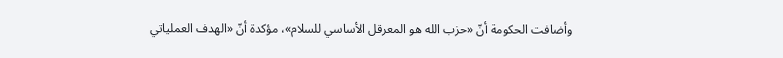وأضافت الحكومة أنّ «حزب الله هو المعرقل الأساسي للسلام»، مؤكدة أنّ «الهدف العملياتي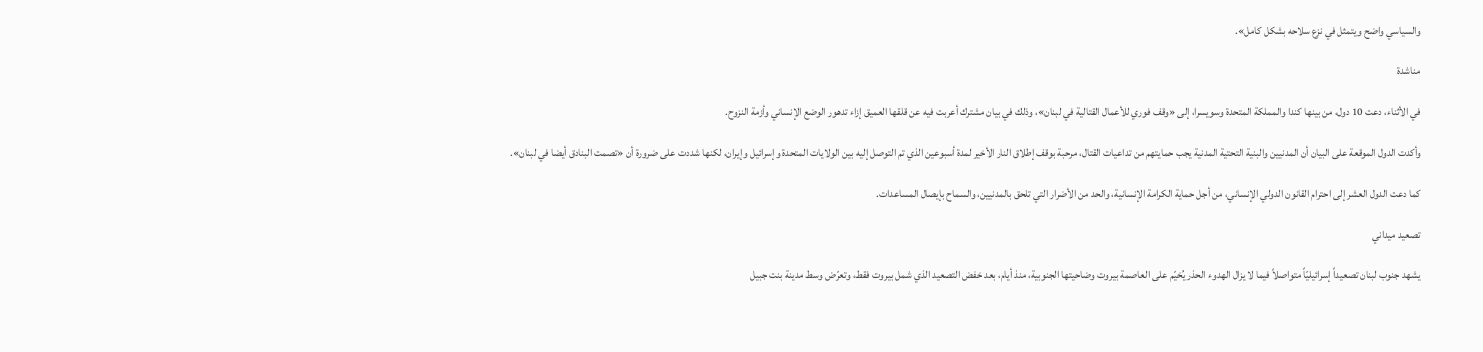والسياسي واضح ويتمثل في نزع سلاحه بشكل كامل».

مناشدة

في الأثناء، دعت 10 دول، من بينها كندا والمملكة المتحدة وسويسرا، إلى «وقف فوري للأعمال القتالية في لبنان»، وذلك في بيان مشترك أعربت فيه عن قلقها العميق إزاء تدهور الوضع الإنساني وأزمة النزوح.

وأكدت الدول الموقعة على البيان أن المدنيين والبنية التحتية المدنية يجب حمايتهم من تداعيات القتال، مرحبة بوقف إطلاق النار الأخير لمدة أسبوعين الذي تم التوصل إليه بين الولايات المتحدة وإسرائيل وإيران، لكنها شددت على ضرورة أن «تصمت البنادق أيضا في لبنان».

كما دعت الدول العشر إلى احترام القانون الدولي الإنساني، من أجل حماية الكرامة الإنسانية، والحد من الأضرار التي تلحق بالمدنيين، والسماح بإيصال المساعدات.

تصعيد ميداني

يشهد جنوب لبنان تصعيداً إسرائيليّاً متواصلاً فيما لا يزال الهدوء الحذر يُخيّم على العاصمة بيروت وضاحيتها الجنوبية، منذ أيام، بعد خفض التصعيد الذي شمل بيروت فقط، وتعرّض وسط مدينة بنت جبيل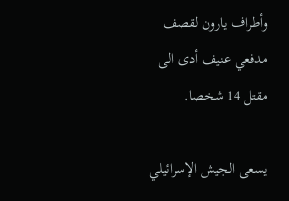وأطراف يارون لقصف مدفعي عنيف أدى الى مقتل 14 شخصا.

يسعى الجيش الإسرائيلي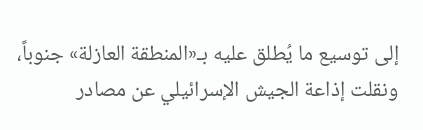إلى توسيع ما يُطلق عليه بـ«المنطقة العازلة» جنوباً، ونقلت إذاعة الجيش الإسرائيلي عن مصادر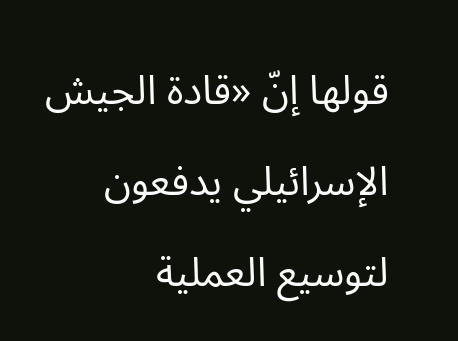قولها إنّ «قادة الجيش الإسرائيلي يدفعون لتوسيع العملية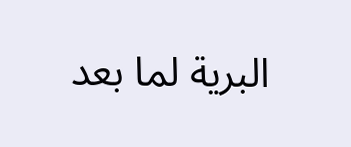البرية لما بعد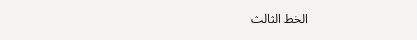الخط الثالث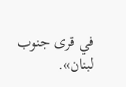في قرى جنوب لبنان».